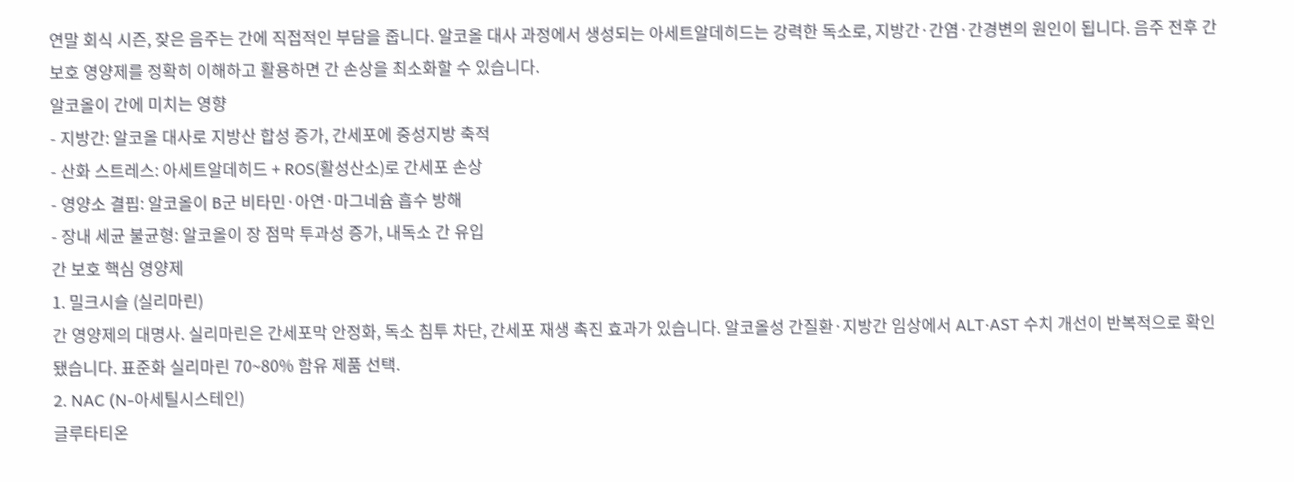연말 회식 시즌, 잦은 음주는 간에 직접적인 부담을 줍니다. 알코올 대사 과정에서 생성되는 아세트알데히드는 강력한 독소로, 지방간·간염·간경변의 원인이 됩니다. 음주 전후 간 보호 영양제를 정확히 이해하고 활용하면 간 손상을 최소화할 수 있습니다.
알코올이 간에 미치는 영향
- 지방간: 알코올 대사로 지방산 합성 증가, 간세포에 중성지방 축적
- 산화 스트레스: 아세트알데히드 + ROS(활성산소)로 간세포 손상
- 영양소 결핍: 알코올이 B군 비타민·아연·마그네슘 흡수 방해
- 장내 세균 불균형: 알코올이 장 점막 투과성 증가, 내독소 간 유입
간 보호 핵심 영양제
1. 밀크시슬 (실리마린)
간 영양제의 대명사. 실리마린은 간세포막 안정화, 독소 침투 차단, 간세포 재생 촉진 효과가 있습니다. 알코올성 간질환·지방간 임상에서 ALT·AST 수치 개선이 반복적으로 확인됐습니다. 표준화 실리마린 70~80% 함유 제품 선택.
2. NAC (N-아세틸시스테인)
글루타티온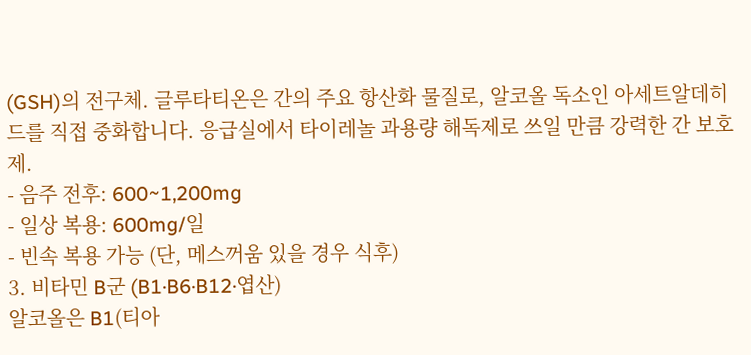(GSH)의 전구체. 글루타티온은 간의 주요 항산화 물질로, 알코올 독소인 아세트알데히드를 직접 중화합니다. 응급실에서 타이레놀 과용량 해독제로 쓰일 만큼 강력한 간 보호제.
- 음주 전후: 600~1,200mg
- 일상 복용: 600mg/일
- 빈속 복용 가능 (단, 메스꺼움 있을 경우 식후)
3. 비타민 B군 (B1·B6·B12·엽산)
알코올은 B1(티아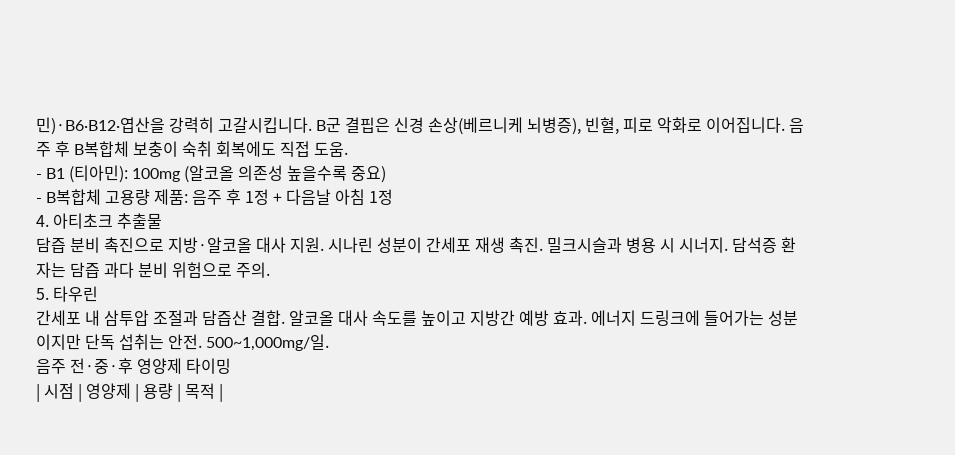민)·B6·B12·엽산을 강력히 고갈시킵니다. B군 결핍은 신경 손상(베르니케 뇌병증), 빈혈, 피로 악화로 이어집니다. 음주 후 B복합체 보충이 숙취 회복에도 직접 도움.
- B1 (티아민): 100mg (알코올 의존성 높을수록 중요)
- B복합체 고용량 제품: 음주 후 1정 + 다음날 아침 1정
4. 아티초크 추출물
담즙 분비 촉진으로 지방·알코올 대사 지원. 시나린 성분이 간세포 재생 촉진. 밀크시슬과 병용 시 시너지. 담석증 환자는 담즙 과다 분비 위험으로 주의.
5. 타우린
간세포 내 삼투압 조절과 담즙산 결합. 알코올 대사 속도를 높이고 지방간 예방 효과. 에너지 드링크에 들어가는 성분이지만 단독 섭취는 안전. 500~1,000mg/일.
음주 전·중·후 영양제 타이밍
| 시점 | 영양제 | 용량 | 목적 |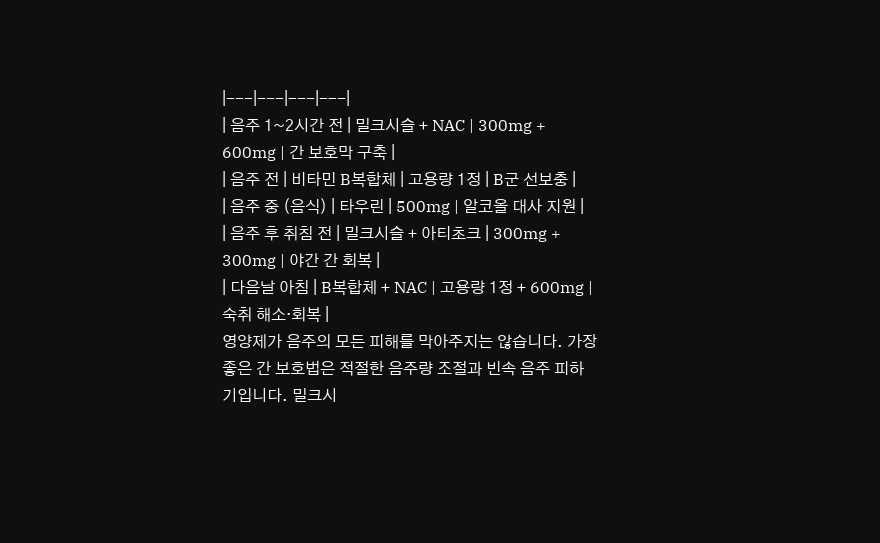|---|---|---|---|
| 음주 1~2시간 전 | 밀크시슬 + NAC | 300mg + 600mg | 간 보호막 구축 |
| 음주 전 | 비타민 B복합체 | 고용량 1정 | B군 선보충 |
| 음주 중 (음식) | 타우린 | 500mg | 알코올 대사 지원 |
| 음주 후 취침 전 | 밀크시슬 + 아티초크 | 300mg + 300mg | 야간 간 회복 |
| 다음날 아침 | B복합체 + NAC | 고용량 1정 + 600mg | 숙취 해소·회복 |
영양제가 음주의 모든 피해를 막아주지는 않습니다. 가장 좋은 간 보호법은 적절한 음주량 조절과 빈속 음주 피하기입니다. 밀크시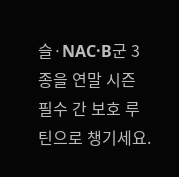슬·NAC·B군 3종을 연말 시즌 필수 간 보호 루틴으로 챙기세요.